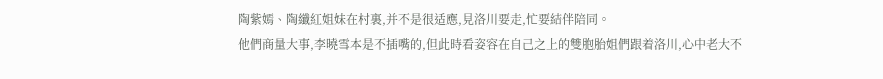陶紫嫣、陶纖紅姐妹在村裏,并不是很适應,見洛川要走,忙要結伴陪同。
他們商量大事,李曉雪本是不插嘴的,但此時看姿容在自己之上的雙胞胎姐們跟着洛川,心中老大不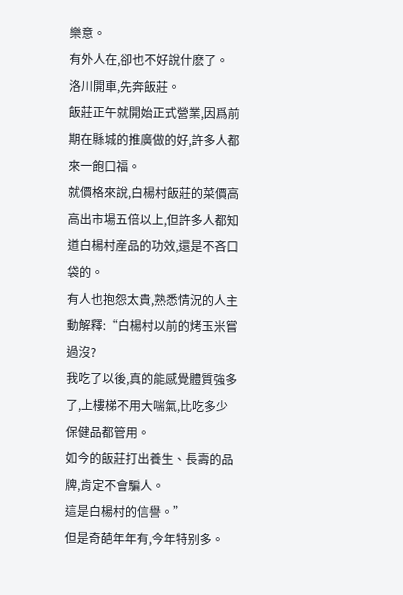樂意。
有外人在,卻也不好說什麽了。
洛川開車,先奔飯莊。
飯莊正午就開始正式營業,因爲前期在縣城的推廣做的好,許多人都來一飽口福。
就價格來說,白楊村飯莊的菜價高高出市場五倍以上,但許多人都知道白楊村産品的功效,還是不吝口袋的。
有人也抱怨太貴,熟悉情況的人主動解釋:“白楊村以前的烤玉米嘗過沒?
我吃了以後,真的能感覺體質強多了,上樓梯不用大喘氣,比吃多少保健品都管用。
如今的飯莊打出養生、長壽的品牌,肯定不會騙人。
這是白楊村的信譽。”
但是奇葩年年有,今年特别多。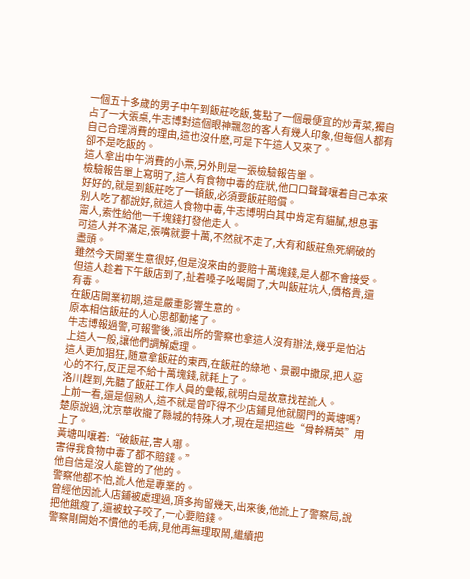一個五十多歲的男子中午到飯莊吃飯,隻點了一個最便宜的炒青菜,獨自占了一大張桌,牛志博對這個眼神飄忽的客人有幾人印象,但每個人都有自己合理消費的理由,這也沒什麽,可是下午這人又來了。
卻不是吃飯的。
這人拿出中午消費的小票,另外則是一張檢驗報告單。
檢驗報告單上寫明了,這人有食物中毒的症狀,他口口聲聲嚷着自己本來好好的,就是到飯莊吃了一頓飯,必須要飯莊賠償。
别人吃了都說好,就這人食物中毒,牛志博明白其中肯定有貓膩,想息事甯人,索性給他一千塊錢打發他走人。
可這人并不滿足,張嘴就要十萬,不然就不走了,大有和飯莊魚死網破的盡頭。
雖然今天開業生意很好,但是沒來由的要賠十萬塊錢,是人都不會接受。
但這人趁着下午飯店到了,扯着嗓子吆喝開了,大叫飯莊坑人,價格貴,還有毒。
在飯店開業初期,這是嚴重影響生意的。
原本相信飯莊的人心思都動搖了。
牛志博報過警,可報警後,派出所的警察也拿這人沒有辦法,幾乎是怕沾上這人一般,讓他們調解處理。
這人更加猖狂,随意拿飯莊的東西,在飯莊的綠地、景觀中撒尿,把人惡心的不行,反正是不給十萬塊錢,就耗上了。
洛川趕到,先聽了飯莊工作人員的彙報,就明白是故意找茬訛人。
上前一看,還是個熟人,這不就是曾吓得不少店鋪見他就關門的黃塘嗎?
楚原說過,沈京華收攏了縣城的特殊人才,現在是把這些“骨幹精英”用上了。
黃塘叫嚷着:“破飯莊,害人哪。
害得我食物中毒了都不賠錢。”
他自信是沒人能管的了他的。
警察他都不怕,訛人他是專業的。
曾經他因訛人店鋪被處理過,頂多拘留幾天,出來後,他訛上了警察局,說把他餓瘦了,還被蚊子咬了,一心要賠錢。
警察剛開始不慣他的毛病,見他再無理取鬧,繼續把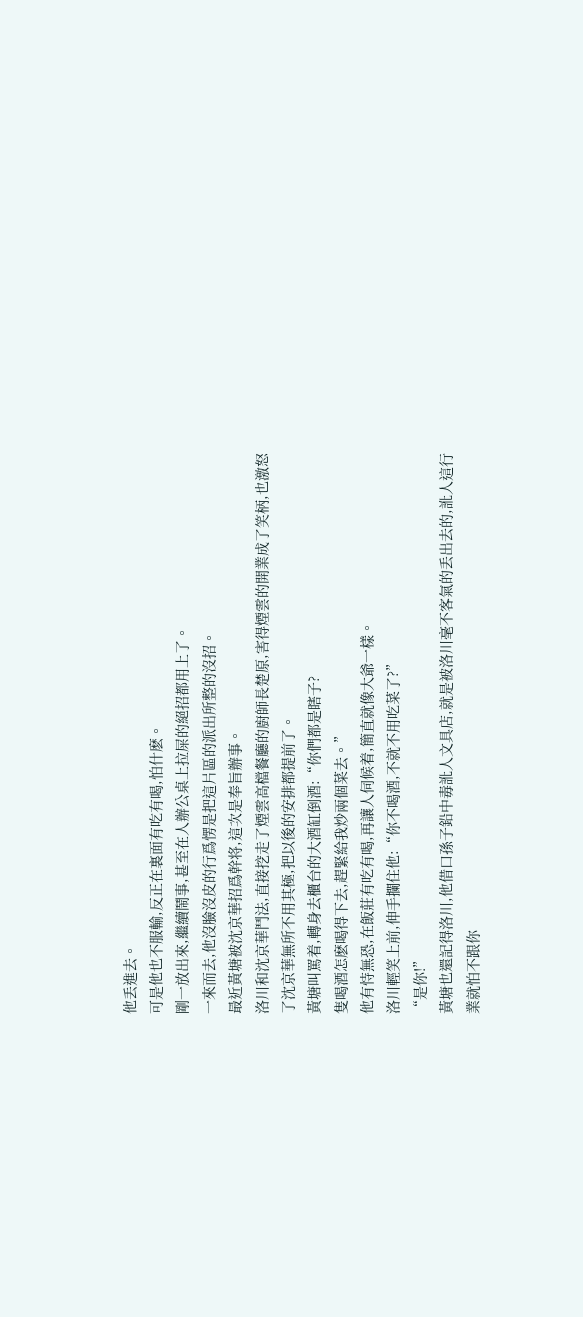他丢進去。
可是他也不服輸,反正在裏面有吃有喝,怕什麽。
剛一放出來,繼續鬧事,甚至在人辦公桌上拉屎的絕招都用上了。
一來而去,他沒臉沒皮的行爲愣是把這片區的派出所整的沒招。
最近黃塘被沈京華招爲幹将,這次是奉旨辦事。
洛川和沈京華鬥法,直接挖走了煙雲高檔餐廳的廚師長楚原,害得煙雲的開業成了笑柄,也激怒了沈京華無所不用其極,把以後的安排都提前了。
黃塘叫罵着,轉身去櫃台的大酒缸倒酒:“你們都是瞎子?
隻喝酒怎麽喝得下去,趕緊給我炒兩個菜去。”
他有恃無恐,在飯莊有吃有喝,再讓人伺候着,簡直就像大爺一樣。
洛川輕笑上前,伸手攔住他:“你不喝酒,不就不用吃菜了?”
“是你!”
黃塘也還記得洛川,他借口孫子鉛中毒訛人文具店,就是被洛川毫不客氣的丢出去的,訛人這行業就怕不跟你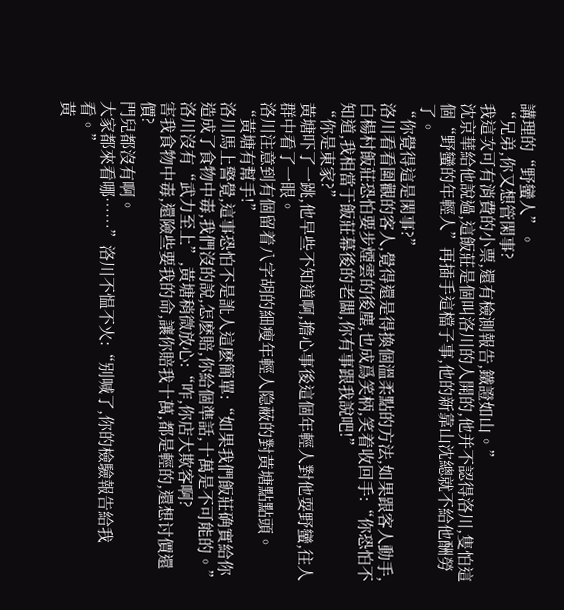講理的“野蠻人”。
“兄弟,你又想管閑事?
我這次可有消費的小票,還有檢測報告,鐵證如山。”
沈京華給他說過,這飯莊是個叫洛川的人開的,他并不認得洛川,隻怕這個“野蠻的年輕人”再插手這檔子事,他的新靠山沈總就不給他酬勞了。
“你覺得這是閑事?”
洛川看看圍觀的客人,覺得還是得換個溫柔點的方法,如果跟客人動手,白楊村飯莊恐怕要步煙雲的後塵,也成爲笑柄,笑着收回手:“你恐怕不知道,我相當于飯莊幕後的老闆,你有事跟我說吧!”
“你是東家?”
黃塘吓了一跳,他早些不知道啊,擔心事後這個年輕人對他耍野蠻,往人群中看了一眼。
洛川注意到有個留着八字胡的細瘦年輕人隐蔽的對黃塘點點頭。
“黃塘有幫手!”
洛川馬上警覺,這事恐怕不是訛人這麽簡單:“如果我們飯莊确實給你造成了食物中毒,我們沒的說,怎麽賠,你給個準話,十萬是不可能的。”
洛川沒有“武力至上”,黃塘稍微放心:“咋,你店大欺客啊?
害我食物中毒,還險些要我的命,讓你賠我十萬,都是輕的,還想讨價還價?
門兒都沒有啊。
大家都來看哪……”洛川不愠不火:“别喊了,你的檢驗報告給我看。”
黃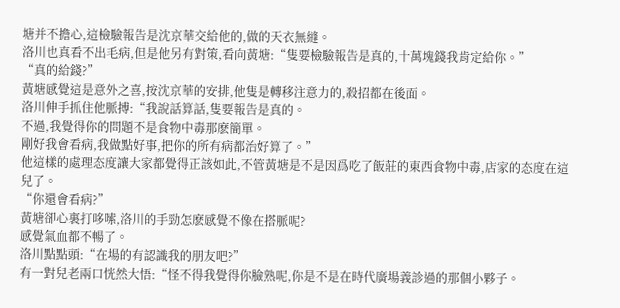塘并不擔心,這檢驗報告是沈京華交給他的,做的天衣無縫。
洛川也真看不出毛病,但是他另有對策,看向黃塘:“隻要檢驗報告是真的,十萬塊錢我肯定給你。”
“真的給錢?”
黃塘感覺這是意外之喜,按沈京華的安排,他隻是轉移注意力的,殺招都在後面。
洛川伸手抓住他脈搏:“我說話算話,隻要報告是真的。
不過,我覺得你的問題不是食物中毒那麽簡單。
剛好我會看病,我做點好事,把你的所有病都治好算了。”
他這樣的處理态度讓大家都覺得正該如此,不管黃塘是不是因爲吃了飯莊的東西食物中毒,店家的态度在這兒了。
“你還會看病?”
黃塘卻心裏打哆嗦,洛川的手勁怎麽感覺不像在搭脈呢?
感覺氣血都不暢了。
洛川點點頭:“在場的有認識我的朋友吧?”
有一對兒老兩口恍然大悟:“怪不得我覺得你臉熟呢,你是不是在時代廣場義診過的那個小夥子。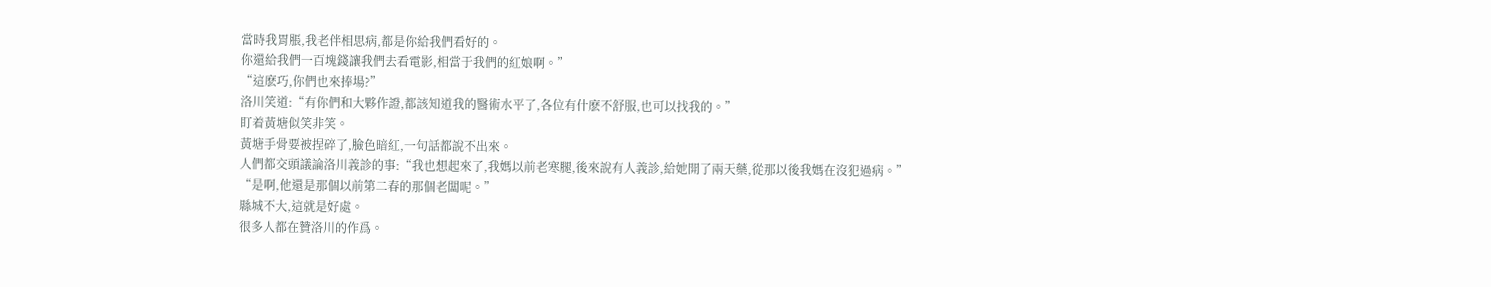當時我胃脹,我老伴相思病,都是你給我們看好的。
你還給我們一百塊錢讓我們去看電影,相當于我們的紅娘啊。”
“這麽巧,你們也來捧場?”
洛川笑道:“有你們和大夥作證,都該知道我的醫術水平了,各位有什麽不舒服,也可以找我的。”
盯着黃塘似笑非笑。
黃塘手骨要被捏碎了,臉色暗紅,一句話都說不出來。
人們都交頭議論洛川義診的事:“我也想起來了,我媽以前老寒腿,後來說有人義診,給她開了兩天藥,從那以後我媽在沒犯過病。”
“是啊,他還是那個以前第二春的那個老闆呢。”
縣城不大,這就是好處。
很多人都在贊洛川的作爲。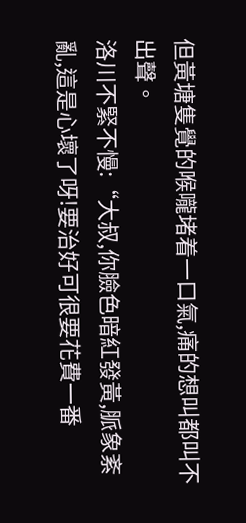但黃塘隻覺的喉嚨堵着一口氣,痛的想叫都叫不出聲。
洛川不緊不慢:“大叔,你臉色暗紅發黃,脈象紊亂,這是心壞了呀!要治好可很要花費一番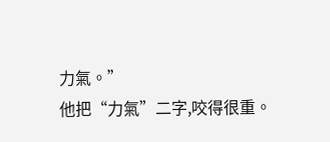力氣。”
他把“力氣”二字,咬得很重。